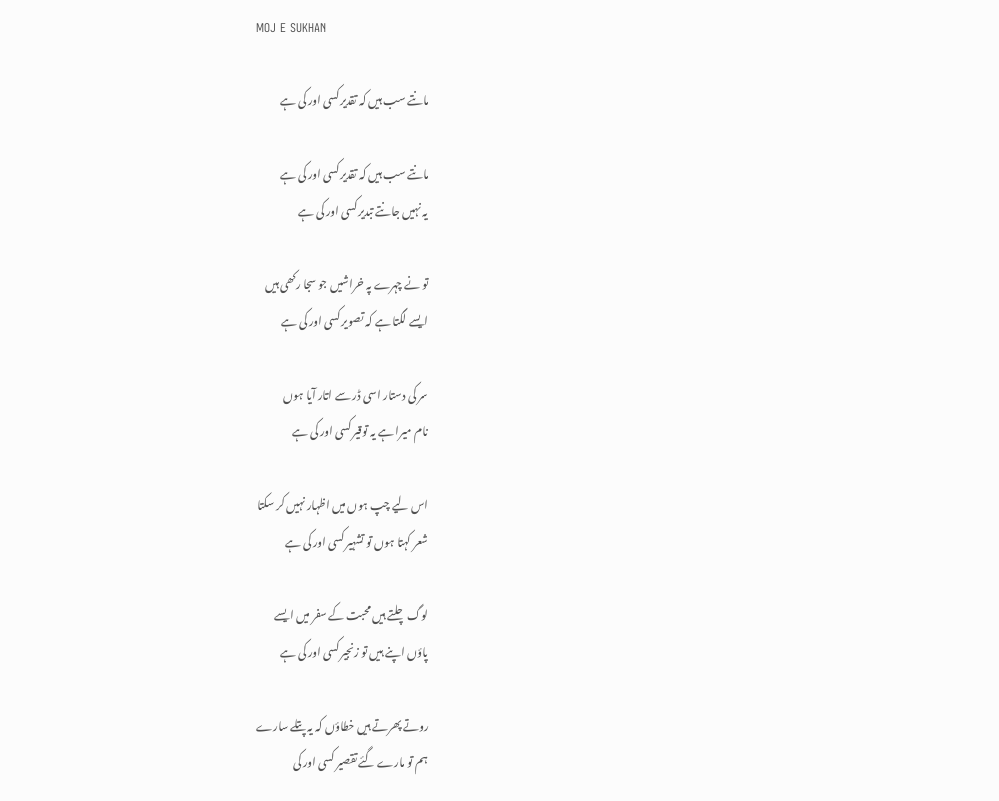MOJ E SUKHAN

مانتے سب ہیں کہ تقدیر کسی اور کی ہے

مانتے سب ہیں کہ تقدیر کسی اور کی ہے
یہ نہیں جانتے تبدیر کسی اور کی ہے

تو نے چہرے پہ خراشیں جو سجا رکھی ہیں
ایسے لگتا ہے کہ تصویر کسی اور کی ہے

سر کی دستار اسی ڈر سے اتار آیا ہوں
نام میرا ہے یہ توقیر کسی اور کی ہے

اس لیے چپ ہوں میں اظہار نہیں کر سکتا
شعر کہتا ہوں تو تشہیر کسی اور کی ہے

لوگ چلتے ہیں محبت کے سفر میں ایسے
پاؤں اپنے ہیں تو زنجیر کسی اور کی ہے

روتے پھرتے ہیں خطاؤں کہ یہ پتلے سارے
ہم تو مارے گئے تقصیر کسی اور کی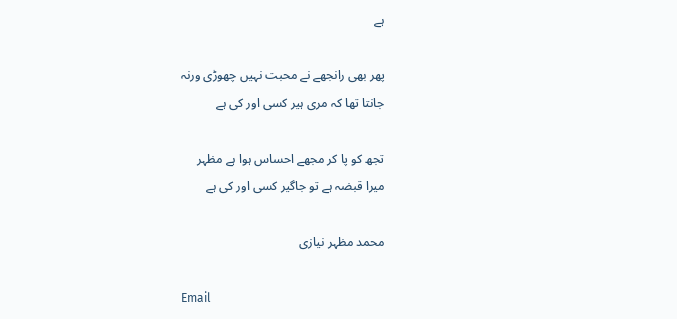ہے

پھر بھی رانجھے نے محبت نہیں چھوڑی ورنہ
جانتا تھا کہ مری ہیر کسی اور کی ہے

تجھ کو پا کر مجھے احساس ہوا ہے مظہر
میرا قبضہ ہے تو جاگیر کسی اور کی ہے

محمد مظہر نیازی

Email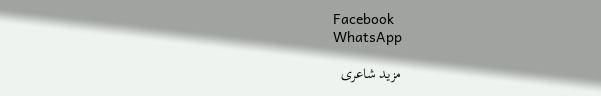Facebook
WhatsApp

مزید شاعری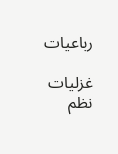رباعیات

غزلیات
نظم